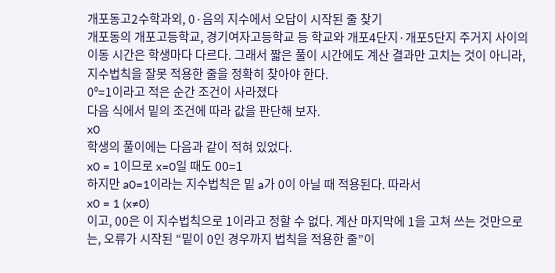개포동고2수학과외, 0·음의 지수에서 오답이 시작된 줄 찾기
개포동의 개포고등학교, 경기여자고등학교 등 학교와 개포4단지·개포5단지 주거지 사이의 이동 시간은 학생마다 다르다. 그래서 짧은 풀이 시간에도 계산 결과만 고치는 것이 아니라, 지수법칙을 잘못 적용한 줄을 정확히 찾아야 한다.
0⁰=1이라고 적은 순간 조건이 사라졌다
다음 식에서 밑의 조건에 따라 값을 판단해 보자.
x0
학생의 풀이에는 다음과 같이 적혀 있었다.
x0 = 1이므로 x=0일 때도 00=1
하지만 a0=1이라는 지수법칙은 밑 a가 0이 아닐 때 적용된다. 따라서
x0 = 1 (x≠0)
이고, 00은 이 지수법칙으로 1이라고 정할 수 없다. 계산 마지막에 1을 고쳐 쓰는 것만으로는, 오류가 시작된 “밑이 0인 경우까지 법칙을 적용한 줄”이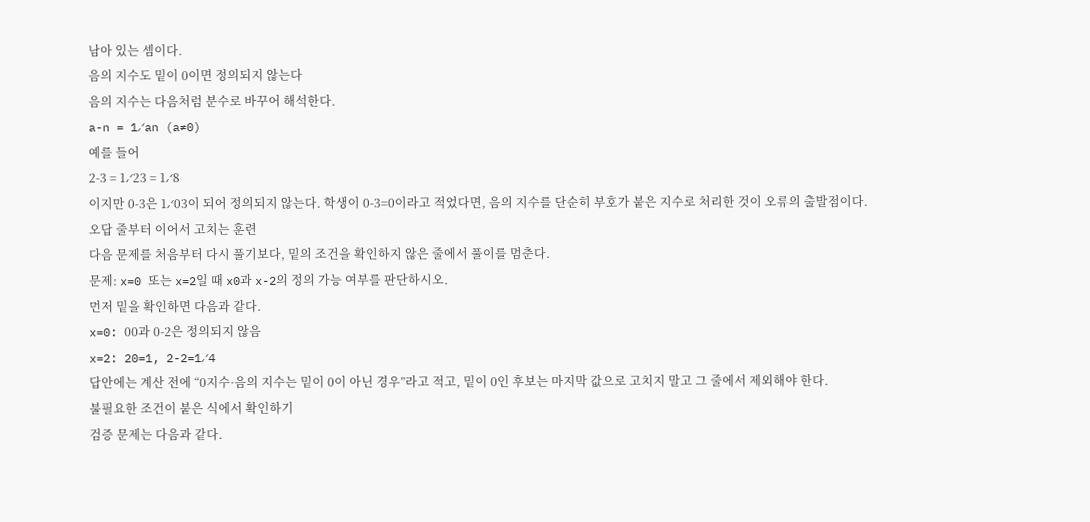남아 있는 셈이다.
음의 지수도 밑이 0이면 정의되지 않는다
음의 지수는 다음처럼 분수로 바꾸어 해석한다.
a-n = 1⁄an (a≠0)
예를 들어
2-3 = 1⁄23 = 1⁄8
이지만 0-3은 1⁄03이 되어 정의되지 않는다. 학생이 0-3=0이라고 적었다면, 음의 지수를 단순히 부호가 붙은 지수로 처리한 것이 오류의 출발점이다.
오답 줄부터 이어서 고치는 훈련
다음 문제를 처음부터 다시 풀기보다, 밑의 조건을 확인하지 않은 줄에서 풀이를 멈춘다.
문제: x=0 또는 x=2일 때 x0과 x-2의 정의 가능 여부를 판단하시오.
먼저 밑을 확인하면 다음과 같다.
x=0: 00과 0-2은 정의되지 않음
x=2: 20=1, 2-2=1⁄4
답안에는 계산 전에 “0지수·음의 지수는 밑이 0이 아닌 경우”라고 적고, 밑이 0인 후보는 마지막 값으로 고치지 말고 그 줄에서 제외해야 한다.
불필요한 조건이 붙은 식에서 확인하기
검증 문제는 다음과 같다.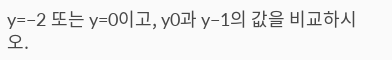y=−2 또는 y=0이고, y0과 y−1의 값을 비교하시오.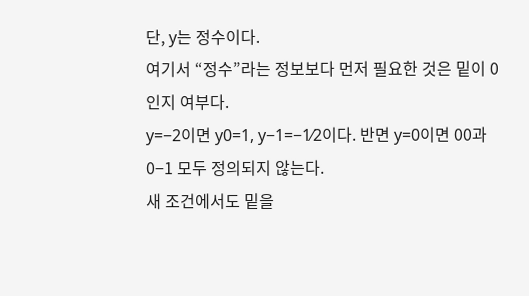단, y는 정수이다.
여기서 “정수”라는 정보보다 먼저 필요한 것은 밑이 0인지 여부다.
y=−2이면 y0=1, y−1=−1⁄2이다. 반면 y=0이면 00과 0−1 모두 정의되지 않는다.
새 조건에서도 밑을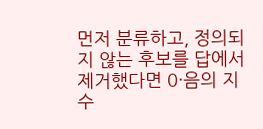먼저 분류하고, 정의되지 않는 후보를 답에서 제거했다면 0·음의 지수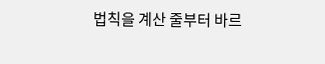법칙을 계산 줄부터 바르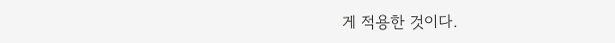게 적용한 것이다.